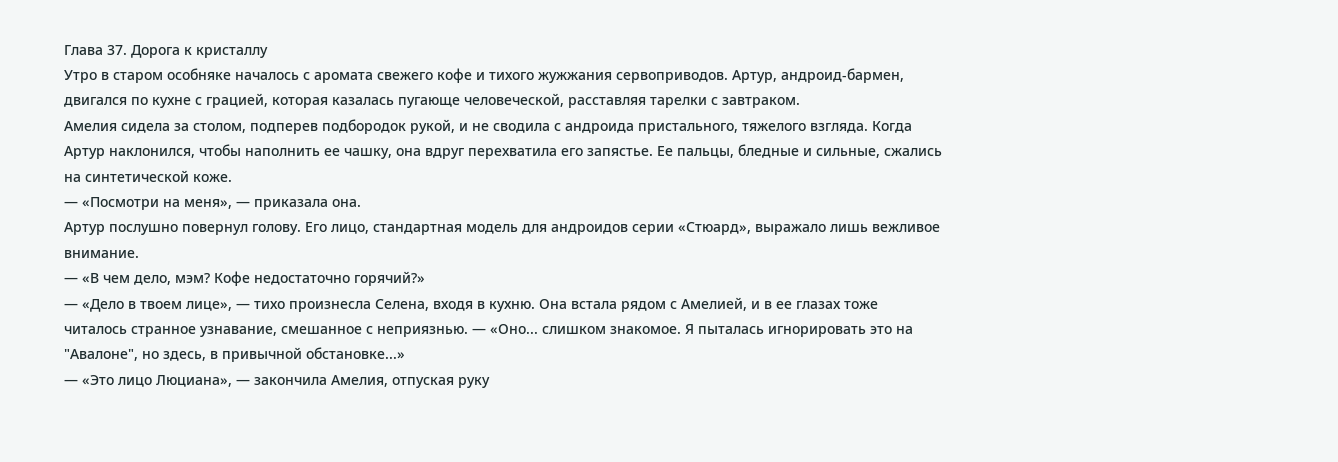Глава 37. Дорога к кристаллу
Утро в старом особняке началось с аромата свежего кофе и тихого жужжания сервоприводов. Артур, андроид-бармен, двигался по кухне с грацией, которая казалась пугающе человеческой, расставляя тарелки с завтраком.
Амелия сидела за столом, подперев подбородок рукой, и не сводила с андроида пристального, тяжелого взгляда. Когда Артур наклонился, чтобы наполнить ее чашку, она вдруг перехватила его запястье. Ее пальцы, бледные и сильные, сжались на синтетической коже.
— «Посмотри на меня», — приказала она.
Артур послушно повернул голову. Его лицо, стандартная модель для андроидов серии «Стюард», выражало лишь вежливое внимание.
— «В чем дело, мэм? Кофе недостаточно горячий?»
— «Дело в твоем лице», — тихо произнесла Селена, входя в кухню. Она встала рядом с Амелией, и в ее глазах тоже читалось странное узнавание, смешанное с неприязнью. — «Оно... слишком знакомое. Я пыталась игнорировать это на "Авалоне", но здесь, в привычной обстановке...»
— «Это лицо Люциана», — закончила Амелия, отпуская руку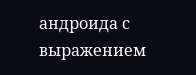андроида с выражением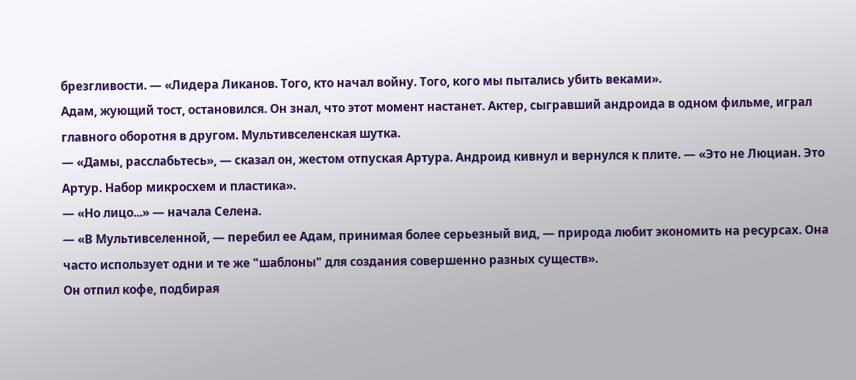брезгливости. — «Лидера Ликанов. Того, кто начал войну. Того, кого мы пытались убить веками».
Адам, жующий тост, остановился. Он знал, что этот момент настанет. Актер, сыгравший андроида в одном фильме, играл главного оборотня в другом. Мультивселенская шутка.
— «Дамы, расслабьтесь», — сказал он, жестом отпуская Артура. Андроид кивнул и вернулся к плите. — «Это не Люциан. Это Артур. Набор микросхем и пластика».
— «Но лицо...» — начала Селена.
— «В Мультивселенной, — перебил ее Адам, принимая более серьезный вид, — природа любит экономить на ресурсах. Она часто использует одни и те же "шаблоны" для создания совершенно разных существ».
Он отпил кофе, подбирая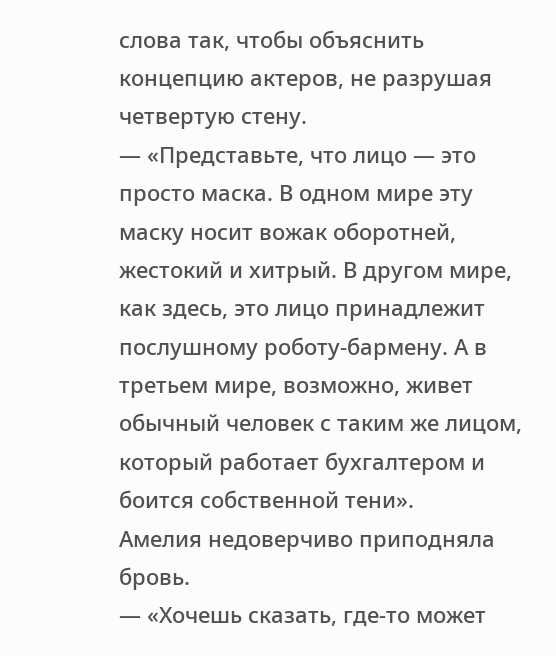слова так, чтобы объяснить концепцию актеров, не разрушая четвертую стену.
— «Представьте, что лицо — это просто маска. В одном мире эту маску носит вожак оборотней, жестокий и хитрый. В другом мире, как здесь, это лицо принадлежит послушному роботу-бармену. А в третьем мире, возможно, живет обычный человек с таким же лицом, который работает бухгалтером и боится собственной тени».
Амелия недоверчиво приподняла бровь.
— «Хочешь сказать, где-то может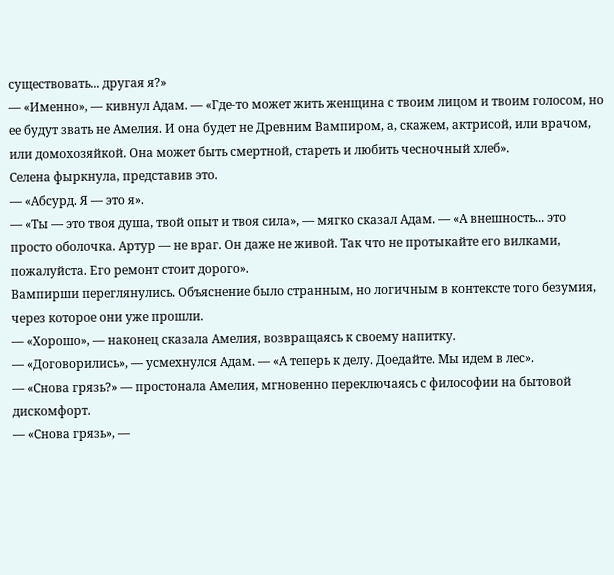существовать... другая я?»
— «Именно», — кивнул Адам. — «Где-то может жить женщина с твоим лицом и твоим голосом, но ее будут звать не Амелия. И она будет не Древним Вампиром, а, скажем, актрисой, или врачом, или домохозяйкой. Она может быть смертной, стареть и любить чесночный хлеб».
Селена фыркнула, представив это.
— «Абсурд. Я — это я».
— «Ты — это твоя душа, твой опыт и твоя сила», — мягко сказал Адам. — «А внешность... это просто оболочка. Артур — не враг. Он даже не живой. Так что не протыкайте его вилками, пожалуйста. Его ремонт стоит дорого».
Вампирши переглянулись. Объяснение было странным, но логичным в контексте того безумия, через которое они уже прошли.
— «Хорошо», — наконец сказала Амелия, возвращаясь к своему напитку.
— «Договорились», — усмехнулся Адам. — «А теперь к делу. Доедайте. Мы идем в лес».
— «Снова грязь?» — простонала Амелия, мгновенно переключаясь с философии на бытовой дискомфорт.
— «Снова грязь», —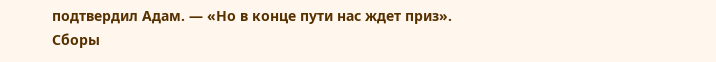подтвердил Адам. — «Но в конце пути нас ждет приз».
Сборы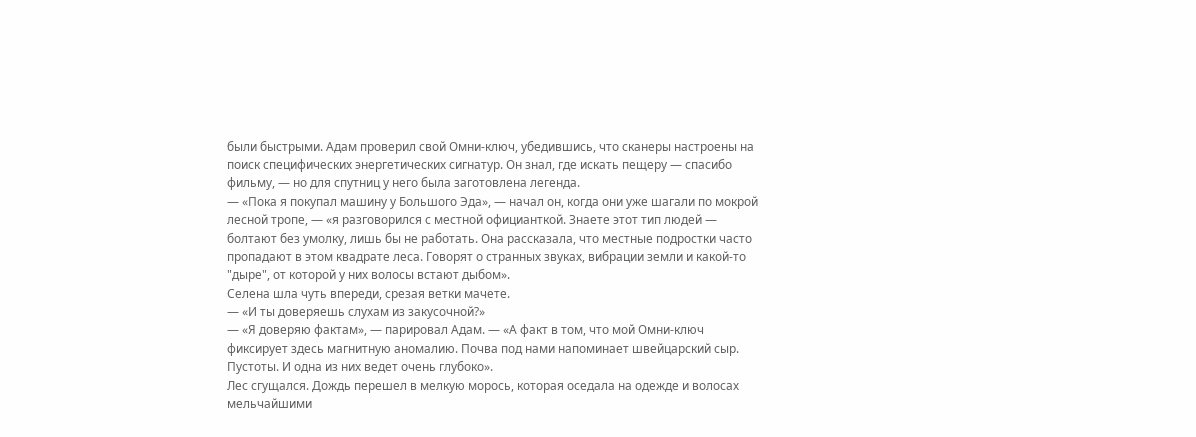были быстрыми. Адам проверил свой Омни-ключ, убедившись, что сканеры настроены на поиск специфических энергетических сигнатур. Он знал, где искать пещеру — спасибо фильму, — но для спутниц у него была заготовлена легенда.
— «Пока я покупал машину у Большого Эда», — начал он, когда они уже шагали по мокрой лесной тропе, — «я разговорился с местной официанткой. Знаете этот тип людей — болтают без умолку, лишь бы не работать. Она рассказала, что местные подростки часто пропадают в этом квадрате леса. Говорят о странных звуках, вибрации земли и какой-то "дыре", от которой у них волосы встают дыбом».
Селена шла чуть впереди, срезая ветки мачете.
— «И ты доверяешь слухам из закусочной?»
— «Я доверяю фактам», — парировал Адам. — «А факт в том, что мой Омни-ключ фиксирует здесь магнитную аномалию. Почва под нами напоминает швейцарский сыр. Пустоты. И одна из них ведет очень глубоко».
Лес сгущался. Дождь перешел в мелкую морось, которая оседала на одежде и волосах мельчайшими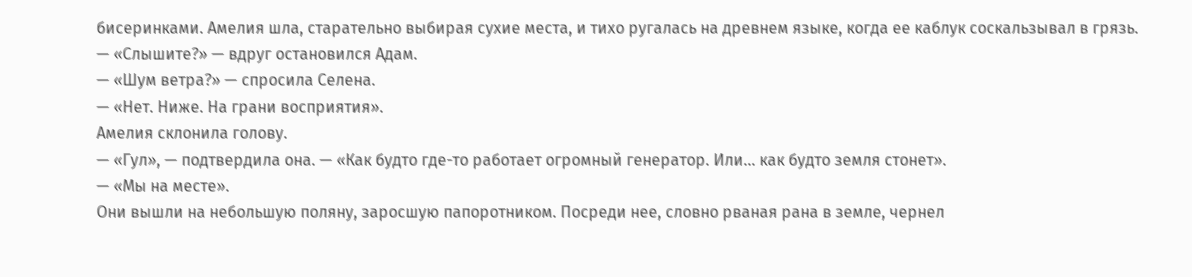бисеринками. Амелия шла, старательно выбирая сухие места, и тихо ругалась на древнем языке, когда ее каблук соскальзывал в грязь.
— «Слышите?» — вдруг остановился Адам.
— «Шум ветра?» — спросила Селена.
— «Нет. Ниже. На грани восприятия».
Амелия склонила голову.
— «Гул», — подтвердила она. — «Как будто где-то работает огромный генератор. Или... как будто земля стонет».
— «Мы на месте».
Они вышли на небольшую поляну, заросшую папоротником. Посреди нее, словно рваная рана в земле, чернел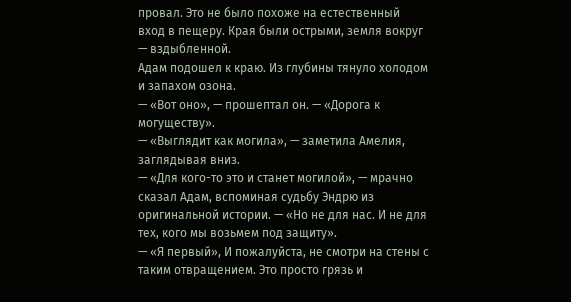провал. Это не было похоже на естественный вход в пещеру. Края были острыми, земля вокруг — вздыбленной.
Адам подошел к краю. Из глубины тянуло холодом и запахом озона.
— «Вот оно», — прошептал он. — «Дорога к могуществу».
— «Выглядит как могила», — заметила Амелия, заглядывая вниз.
— «Для кого-то это и станет могилой», — мрачно сказал Адам, вспоминая судьбу Эндрю из оригинальной истории. — «Но не для нас. И не для тех, кого мы возьмем под защиту».
— «Я первый», И пожалуйста, не смотри на стены с таким отвращением. Это просто грязь и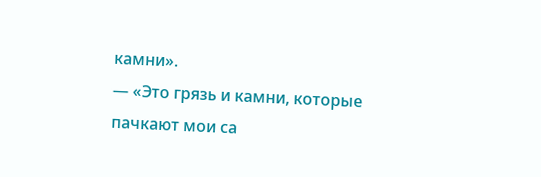камни».
— «Это грязь и камни, которые пачкают мои са